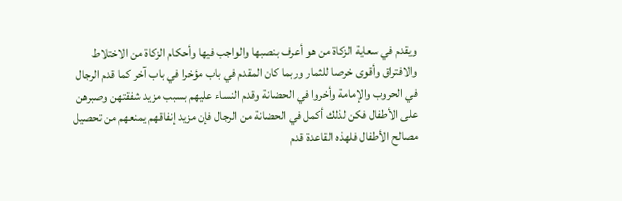ويقدم في سعاية الزكاة من هو أعرف بنصبها والواجب فيها وأحكام الزكاة من الاختلاط والافتراق وأقوى خرصا للثمار وربما كان المقدم في باب مؤخرا في باب آخر كما قدم الرجال في الحروب والإمامة وأخروا في الحضانة وقدم النساء عليهم بسبب مزيد شفقتهن وصبرهن على الأطفال فكن لذلك أكمل في الحضانة من الرجال فإن مزيد إنفاقهم يمنعهم من تحصيل مصالح الأطفال فلهذه القاعدة قدم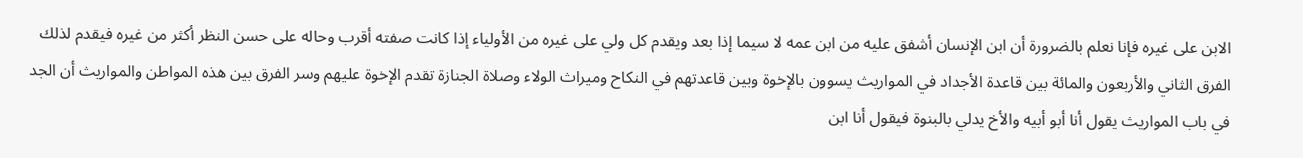الابن على غيره فإنا نعلم بالضرورة أن ابن الإنسان أشفق عليه من ابن عمه لا سيما إذا بعد ويقدم كل ولي على غيره من الأولياء إذا كانت صفته أقرب وحاله على حسن النظر أكثر من غيره فيقدم لذلك
الفرق الثاني والأربعون والمائة بين قاعدة الأجداد في المواريث يسوون بالإخوة وبين قاعدتهم في النكاح وميراث الولاء وصلاة الجنازة تقدم الإخوة عليهم وسر الفرق بين هذه المواطن والمواريث أن الجد في باب المواريث يقول أنا أبو أبيه والأخ يدلي بالبنوة فيقول أنا ابن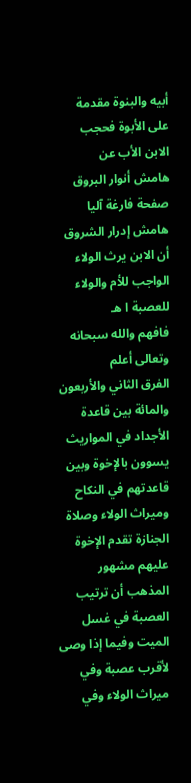أبيه والبنوة مقدمة على الأبوة فحجب الابن الأب عن
هامش أنوار البروق
صفحة فارغة آليا
هامش إدرار الشروق
أن الابن يرث الولاء الواجب للأم والولاء للعصبة ا هـ
فافهم والله سبحانه وتعالى أعلم
الفرق الثاني والأربعون والمائة بين قاعدة الأجداد في المواريث يسوون بالإخوة وبين قاعدتهم في النكاح وميراث الولاء وصلاة الجنازة تقدم الإخوة عليهم مشهور المذهب أن ترتيب العصبة في غسل الميت وفيما إذا وصى لأقرب عصبة وفي ميراث الولاء وفي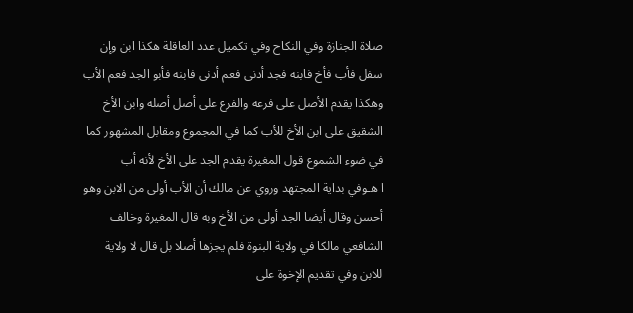صلاة الجنازة وفي النكاح وفي تكميل عدد العاقلة هكذا ابن وإن سفل فأب فأخ فابنه فجد أدنى فعم أدنى فابنه فأبو الجد فعم الأب وهكذا يقدم الأصل على فرعه والفرع على أصل أصله وابن الأخ الشقيق على ابن الأخ للأب كما في المجموع ومقابل المشهور كما في ضوء الشموع قول المغيرة يقدم الجد على الأخ لأنه أب
ا هـوفي بداية المجتهد وروي عن مالك أن الأب أولى من الابن وهو أحسن وقال أيضا الجد أولى من الأخ وبه قال المغيرة وخالف الشافعي مالكا في ولاية البنوة فلم يجزها أصلا بل قال لا ولاية للابن وفي تقديم الإخوة على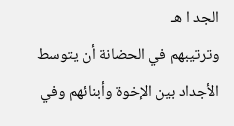الجد ا هـ
وترتيبهم في الحضانة أن يتوسط الأجداد بين الإخوة وأبنائهم وفي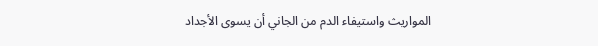المواريث واستيفاء الدم من الجاني أن يسوى الأجداد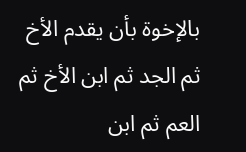بالإخوة بأن يقدم الأخ ثم الجد ثم ابن الأخ ثم العم ثم ابن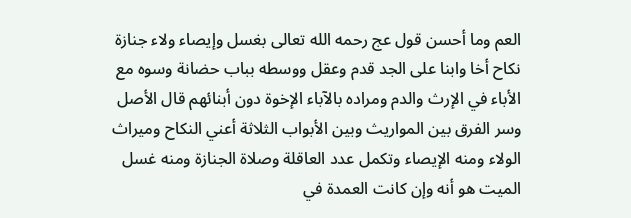العم وما أحسن قول عج رحمه الله تعالى بغسل وإيصاء ولاء جنازة نكاح أخا وابنا على الجد قدم وعقل ووسطه بباب حضانة وسوه مع الأباء في الإرث والدم ومراده بالآباء الإخوة دون أبنائهم قال الأصل وسر الفرق بين المواريث وبين الأبواب الثلاثة أعني النكاح وميراث الولاء ومنه الإيصاء وتكمل عدد العاقلة وصلاة الجنازة ومنه غسل الميت هو أنه وإن كانت العمدة في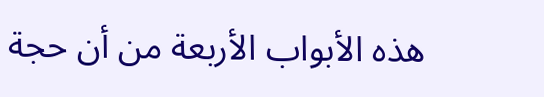هذه الأبواب الأربعة من أن حجة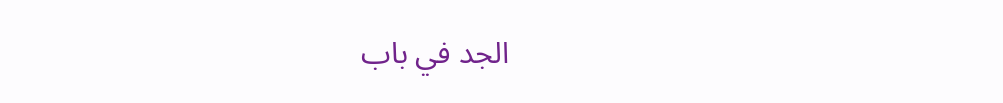الجد في باب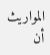المواريث أن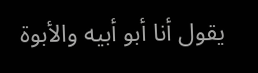يقول أنا أبو أبيه والأبوة